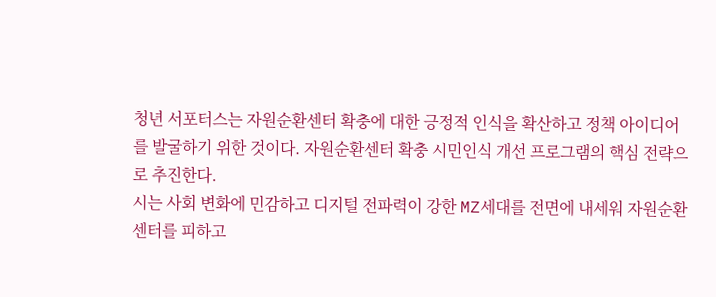청년 서포터스는 자원순환센터 확충에 대한 긍정적 인식을 확산하고 정책 아이디어를 발굴하기 위한 것이다. 자원순환센터 확충 시민인식 개선 프로그램의 핵심 전략으로 추진한다.
시는 사회 변화에 민감하고 디지털 전파력이 강한 MZ세대를 전면에 내세워 자원순환센터를 피하고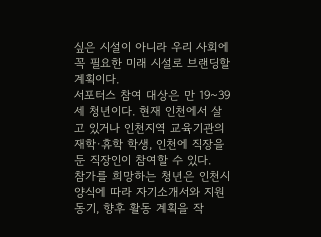싶은 시설이 아니라 우리 사회에 꼭 필요한 미래 시설로 브랜딩할 계획이다.
서포터스 참여 대상은 만 19~39세 청년이다. 현재 인천에서 살고 있거나 인천지역 교육기관의 재학·휴학 학생, 인천에 직장을 둔 직장인이 참여할 수 있다.
참가를 희망하는 청년은 인천시 양식에 따라 자기소개서와 지원 동기, 향후 활동 계획을 작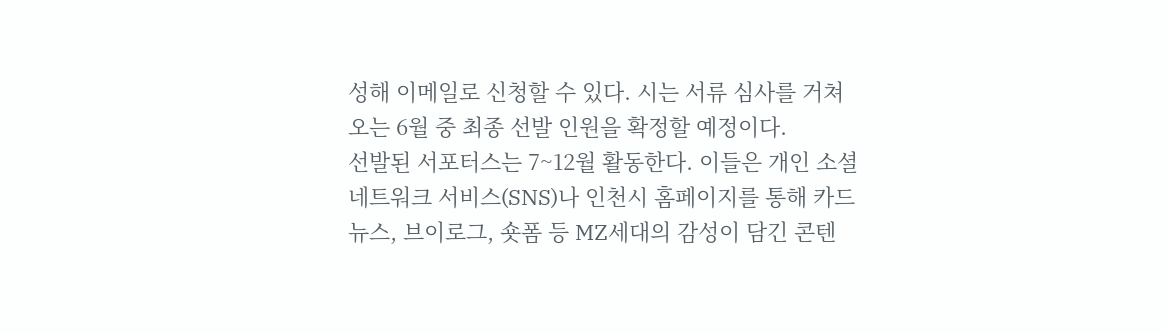성해 이메일로 신청할 수 있다. 시는 서류 심사를 거쳐 오는 6월 중 최종 선발 인원을 확정할 예정이다.
선발된 서포터스는 7~12월 활동한다. 이들은 개인 소셜 네트워크 서비스(SNS)나 인천시 홈페이지를 통해 카드뉴스, 브이로그, 숏폼 등 MZ세대의 감성이 담긴 콘텐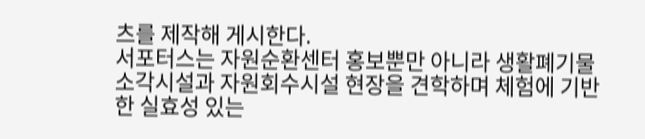츠를 제작해 게시한다.
서포터스는 자원순환센터 홍보뿐만 아니라 생활폐기물 소각시설과 자원회수시설 현장을 견학하며 체험에 기반한 실효성 있는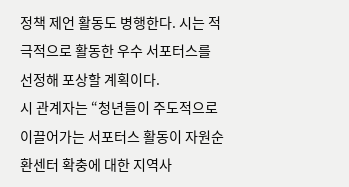정책 제언 활동도 병행한다. 시는 적극적으로 활동한 우수 서포터스를 선정해 포상할 계획이다.
시 관계자는 “청년들이 주도적으로 이끌어가는 서포터스 활동이 자원순환센터 확충에 대한 지역사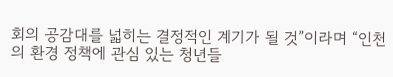회의 공감대를 넓히는 결정적인 계기가 될 것”이라며 “인천의 환경 정책에 관심 있는 청년들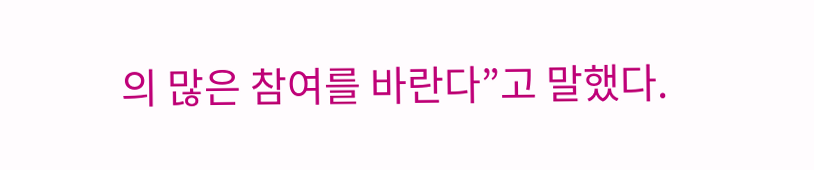의 많은 참여를 바란다”고 말했다.